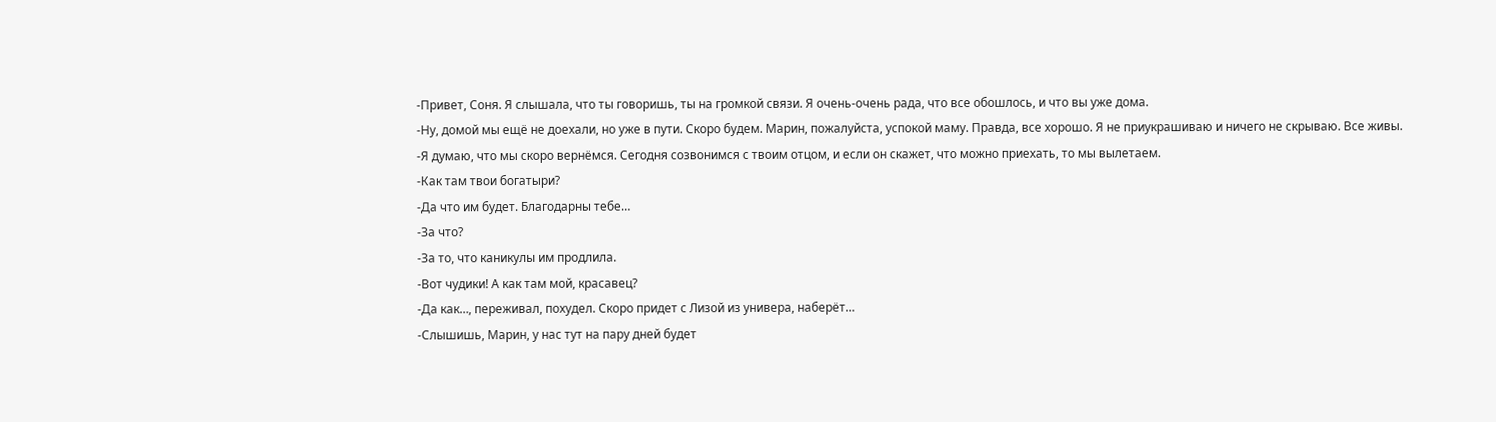-Привет, Соня. Я слышала, что ты говоришь, ты на громкой связи. Я очень-очень рада, что все обошлось, и что вы уже дома.
-Ну, домой мы ещё не доехали, но уже в пути. Скоро будем. Марин, пожалуйста, успокой маму. Правда, все хорошо. Я не приукрашиваю и ничего не скрываю. Все живы.
-Я думаю, что мы скоро вернёмся. Сегодня созвонимся с твоим отцом, и если он скажет, что можно приехать, то мы вылетаем.
-Как там твои богатыри?
-Да что им будет. Благодарны тебе…
-За что?
-За то, что каникулы им продлила.
-Вот чудики! А как там мой, красавец?
-Да как…, переживал, похудел. Скоро придет с Лизой из универа, наберёт…
-Слышишь, Марин, у нас тут на пару дней будет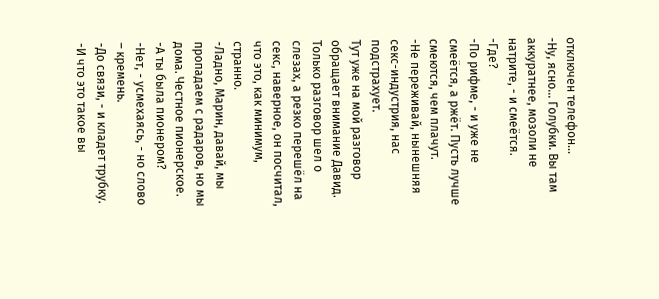отключен телефон…
-Ну, ясно… Голубки. Вы там аккуратнее, мозоли не натрите, - и смеётся.
-Где?
-По рифме, - и уже не смеётся, а ржёт. Пусть лучше смеются, чем плачут.
-Не переживай, нынешняя секс-индустрия, нас подстрахует.
Тут уже на мой разговор обращает внимание Давид. Только разговор шел о слезах, а резко перешёл на секс, наверное, он посчитал, что это, как минимум, странно.
-Ладно, Марин, давай, мы пропадаем с радаров, но мы дома. Честное пионерское.
-А ты была пионером?
-Нет, - усмехаясь, - но слово – кремень.
-До связи, - и кладет трубку.
-И что это такое вы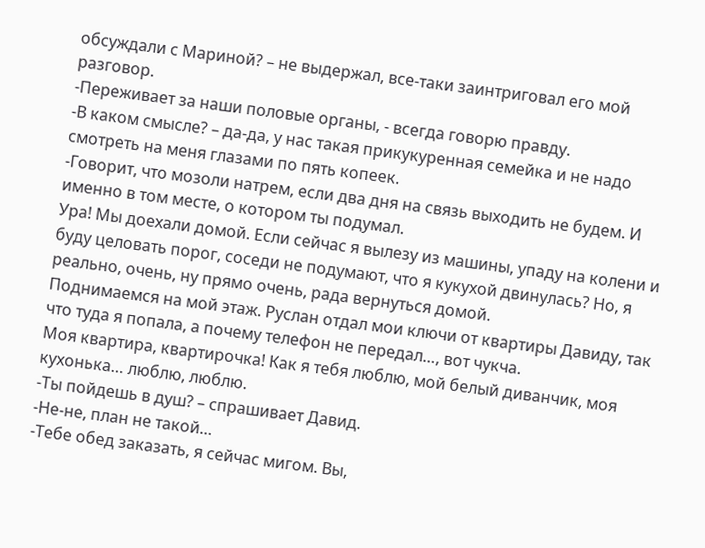обсуждали с Мариной? – не выдержал, все-таки заинтриговал его мой разговор.
-Переживает за наши половые органы, - всегда говорю правду.
-В каком смысле? – да-да, у нас такая прикукуренная семейка и не надо смотреть на меня глазами по пять копеек.
-Говорит, что мозоли натрем, если два дня на связь выходить не будем. И именно в том месте, о котором ты подумал.
Ура! Мы доехали домой. Если сейчас я вылезу из машины, упаду на колени и буду целовать порог, соседи не подумают, что я кукухой двинулась? Но, я реально, очень, ну прямо очень, рада вернуться домой.
Поднимаемся на мой этаж. Руслан отдал мои ключи от квартиры Давиду, так что туда я попала, а почему телефон не передал…, вот чукча.
Моя квартира, квартирочка! Как я тебя люблю, мой белый диванчик, моя кухонька… люблю, люблю.
-Ты пойдешь в душ? – спрашивает Давид.
-Не-не, план не такой…
-Тебе обед заказать, я сейчас мигом. Вы,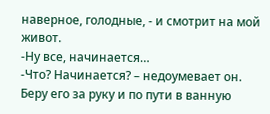наверное, голодные, - и смотрит на мой живот.
-Ну все, начинается…
-Что? Начинается? – недоумевает он.
Беру его за руку и по пути в ванную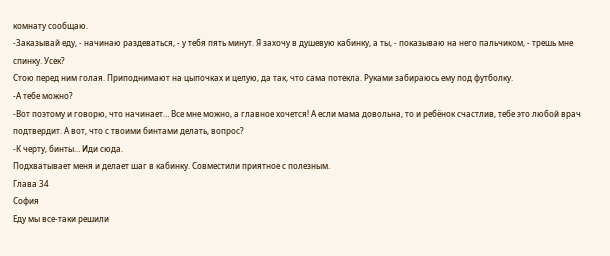комнату сообщаю.
-Заказывай еду, - начинаю раздеваться, - у тебя пять минут. Я захочу в душевую кабинку, а ты, - показываю на него пальчиком, - трешь мне спинку. Усек?
Стою перед ним голая. Приподнимают на цыпочках и целую, да так, что сама потекла. Руками забираюсь ему под футболку.
-А тебе можно?
-Вот поэтому и говорю, что начинает… Все мне можно, а главное хочется! А если мама довольна, то и ребёнок счастлив, тебе это любой врач подтвердит. А вот, что с твоими бинтами делать, вопрос?
-К черту, бинты… Иди сюда.
Подхватывает меня и делает шаг в кабинку. Совместили приятное с полезным.
Глава 34
София
Еду мы все-таки решили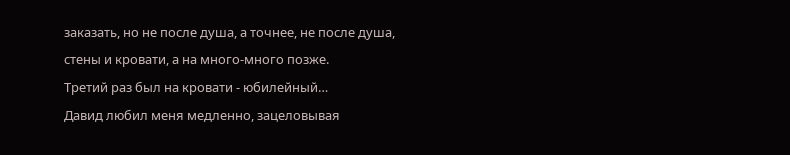заказать, но не после душа, а точнее, не после душа, стены и кровати, а на много-много позже.
Третий раз был на кровати - юбилейный…
Давид любил меня медленно, зацеловывая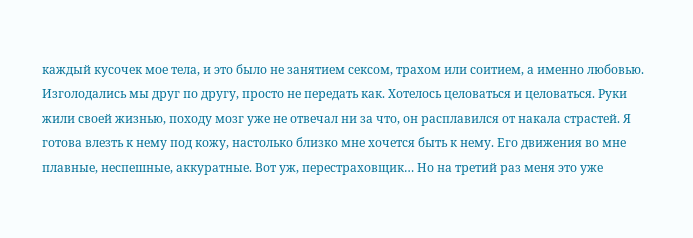каждый кусочек мое тела, и это было не занятием сексом, трахом или соитием, а именно любовью. Изголодались мы друг по другу, просто не передать как. Хотелось целоваться и целоваться. Руки жили своей жизнью, походу мозг уже не отвечал ни за что, он расплавился от накала страстей. Я готова влезть к нему под кожу, настолько близко мне хочется быть к нему. Его движения во мне плавные, неспешные, аккуратные. Вот уж, перестраховщик… Но на третий раз меня это уже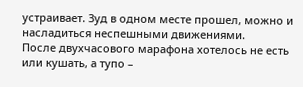устраивает. Зуд в одном месте прошел, можно и насладиться неспешными движениями.
После двухчасового марафона хотелось не есть или кушать, а тупо –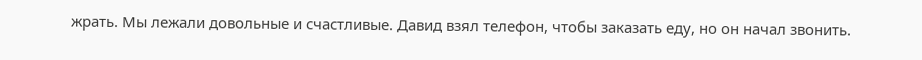жрать. Мы лежали довольные и счастливые. Давид взял телефон, чтобы заказать еду, но он начал звонить.